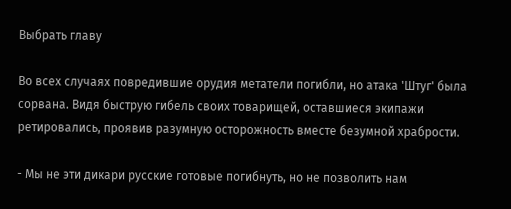Выбрать главу

Во всех случаях повредившие орудия метатели погибли, но атака 'Штуг' была сорвана. Видя быструю гибель своих товарищей, оставшиеся экипажи ретировались, проявив разумную осторожность вместе безумной храбрости.

- Мы не эти дикари русские готовые погибнуть, но не позволить нам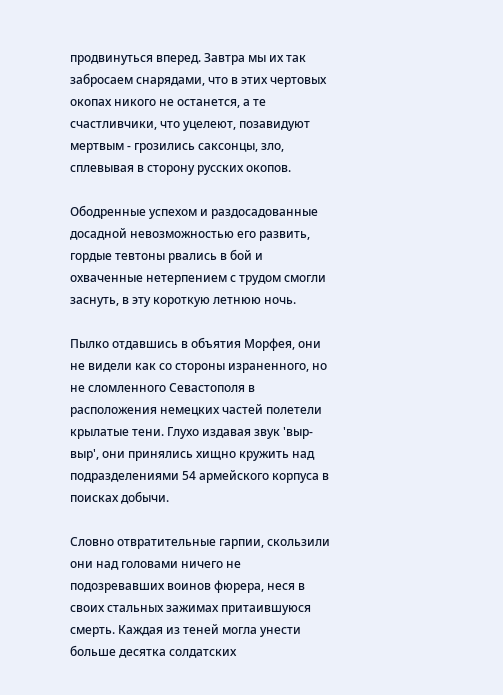продвинуться вперед. Завтра мы их так забросаем снарядами, что в этих чертовых окопах никого не останется, а те счастливчики, что уцелеют, позавидуют мертвым - грозились саксонцы, зло, сплевывая в сторону русских окопов.

Ободренные успехом и раздосадованные досадной невозможностью его развить, гордые тевтоны рвались в бой и охваченные нетерпением с трудом смогли заснуть, в эту короткую летнюю ночь.

Пылко отдавшись в объятия Морфея, они не видели как со стороны израненного, но не сломленного Севастополя в расположения немецких частей полетели крылатые тени. Глухо издавая звук 'выр-выр', они принялись хищно кружить над подразделениями 54 армейского корпуса в поисках добычи.

Словно отвратительные гарпии, скользили они над головами ничего не подозревавших воинов фюрера, неся в своих стальных зажимах притаившуюся смерть. Каждая из теней могла унести больше десятка солдатских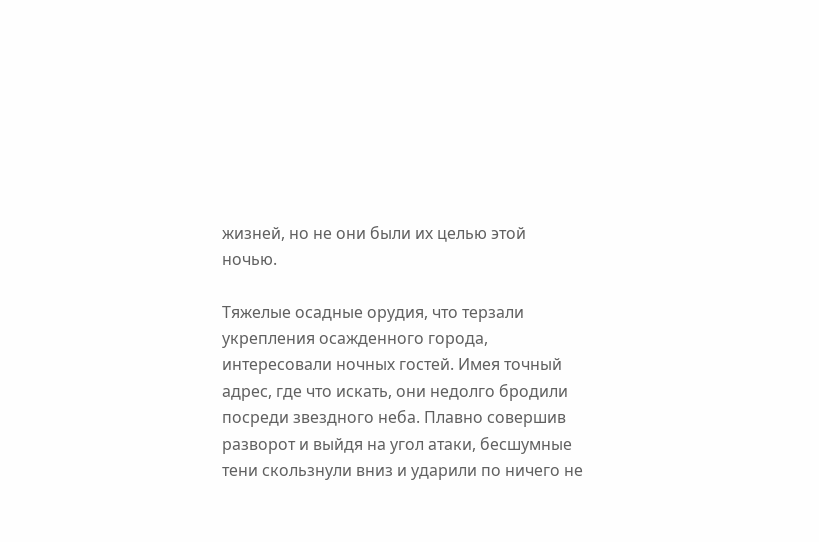жизней, но не они были их целью этой ночью.

Тяжелые осадные орудия, что терзали укрепления осажденного города, интересовали ночных гостей. Имея точный адрес, где что искать, они недолго бродили посреди звездного неба. Плавно совершив разворот и выйдя на угол атаки, бесшумные тени скользнули вниз и ударили по ничего не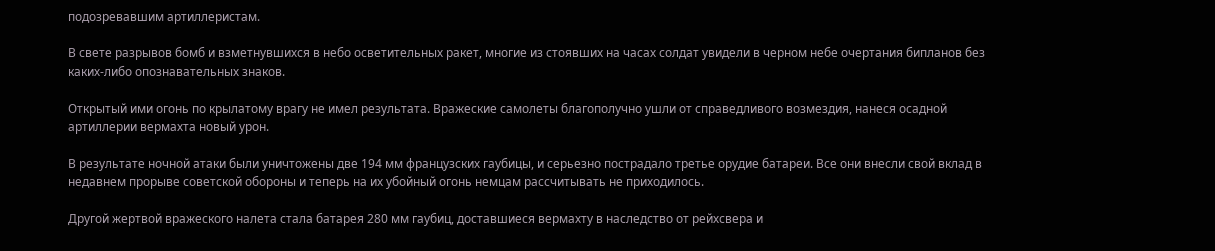подозревавшим артиллеристам.

В свете разрывов бомб и взметнувшихся в небо осветительных ракет, многие из стоявших на часах солдат увидели в черном небе очертания бипланов без каких-либо опознавательных знаков.

Открытый ими огонь по крылатому врагу не имел результата. Вражеские самолеты благополучно ушли от справедливого возмездия, нанеся осадной артиллерии вермахта новый урон.

В результате ночной атаки были уничтожены две 194 мм французских гаубицы, и серьезно пострадало третье орудие батареи. Все они внесли свой вклад в недавнем прорыве советской обороны и теперь на их убойный огонь немцам рассчитывать не приходилось.

Другой жертвой вражеского налета стала батарея 280 мм гаубиц, доставшиеся вермахту в наследство от рейхсвера и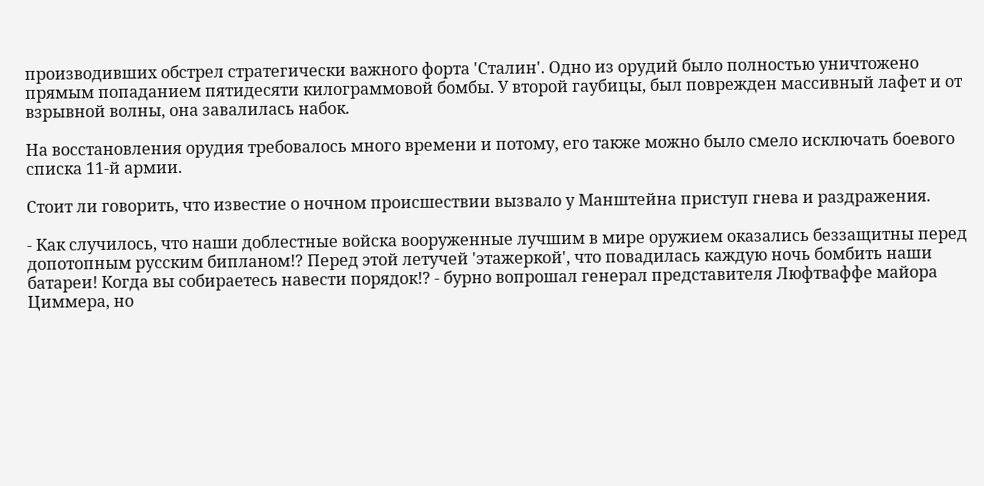производивших обстрел стратегически важного форта 'Сталин'. Одно из орудий было полностью уничтожено прямым попаданием пятидесяти килограммовой бомбы. У второй гаубицы, был поврежден массивный лафет и от взрывной волны, она завалилась набок.

На восстановления орудия требовалось много времени и потому, его также можно было смело исключать боевого списка 11-й армии.

Стоит ли говорить, что известие о ночном происшествии вызвало у Манштейна приступ гнева и раздражения.

- Как случилось, что наши доблестные войска вооруженные лучшим в мире оружием оказались беззащитны перед допотопным русским бипланом!? Перед этой летучей 'этажеркой', что повадилась каждую ночь бомбить наши батареи! Когда вы собираетесь навести порядок!? - бурно вопрошал генерал представителя Люфтваффе майора Циммера, но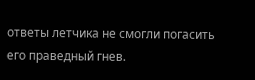ответы летчика не смогли погасить его праведный гнев.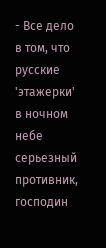- Все дело в том, что русские 'этажерки' в ночном небе серьезный противник, господин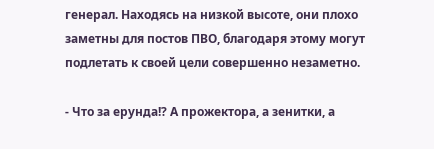генерал. Находясь на низкой высоте, они плохо заметны для постов ПВО, благодаря этому могут подлетать к своей цели совершенно незаметно.

- Что за ерунда!? А прожектора, а зенитки, а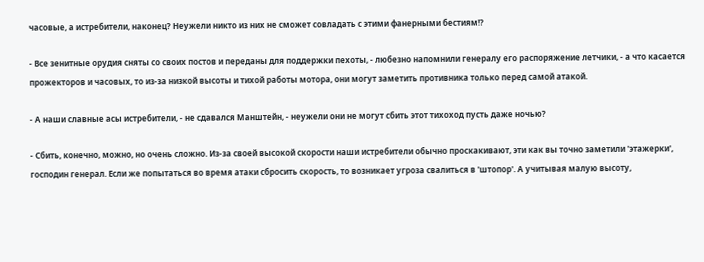часовые, а истребители, наконец? Неужели никто из них не сможет совладать с этими фанерными бестиям!?

- Все зенитные орудия сняты со своих постов и переданы для поддержки пехоты, - любезно напомнили генералу его распоряжение летчики, - а что касается прожекторов и часовых, то из-за низкой высоты и тихой работы мотора, они могут заметить противника только перед самой атакой.

- А наши славные асы истребители, - не сдавался Манштейн, - неужели они не могут сбить этот тихоход пусть даже ночью?

- Сбить, конечно, можно, но очень сложно. Из-за своей высокой скорости наши истребители обычно проскакивают, эти как вы точно заметили 'этажерки', господин генерал. Если же попытаться во время атаки сбросить скорость, то возникает угроза свалиться в 'штопор'. А учитывая малую высоту,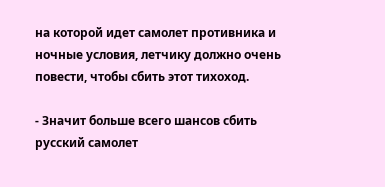на которой идет самолет противника и ночные условия, летчику должно очень повести, чтобы сбить этот тихоход.

- Значит больше всего шансов сбить русский самолет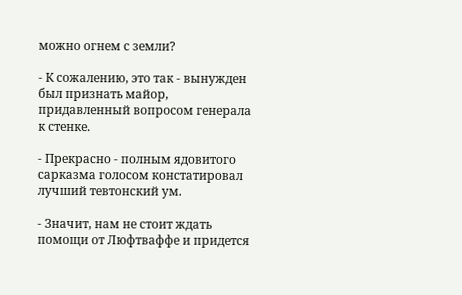можно огнем с земли?

- К сожалению, это так - вынужден был признать майор, придавленный вопросом генерала к стенке.

- Прекрасно - полным ядовитого сарказма голосом констатировал лучший тевтонский ум.

- Значит, нам не стоит ждать помощи от Люфтваффе и придется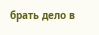брать дело в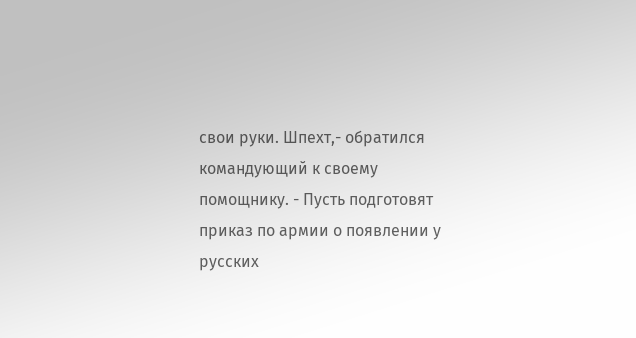свои руки. Шпехт,- обратился командующий к своему помощнику. - Пусть подготовят приказ по армии о появлении у русских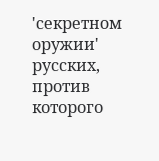'секретном оружии' русских, против которого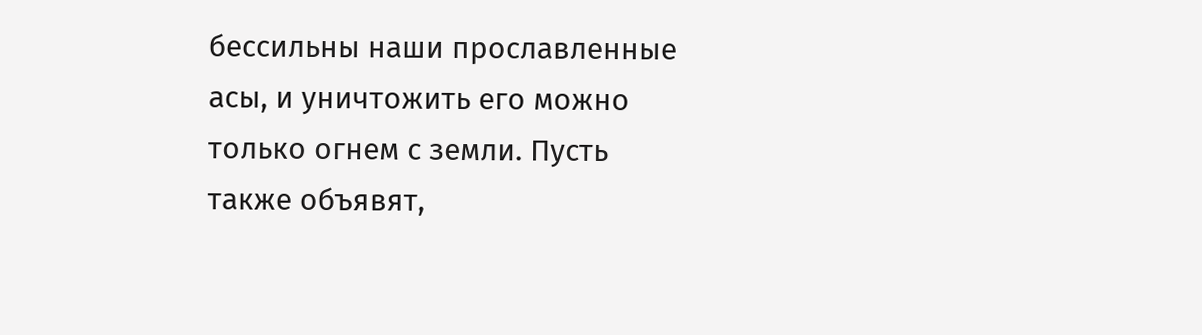бессильны наши прославленные асы, и уничтожить его можно только огнем с земли. Пусть также объявят,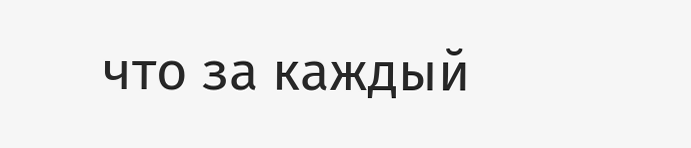что за каждый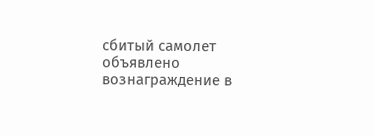сбитый самолет объявлено вознаграждение в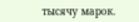тысячу марок.